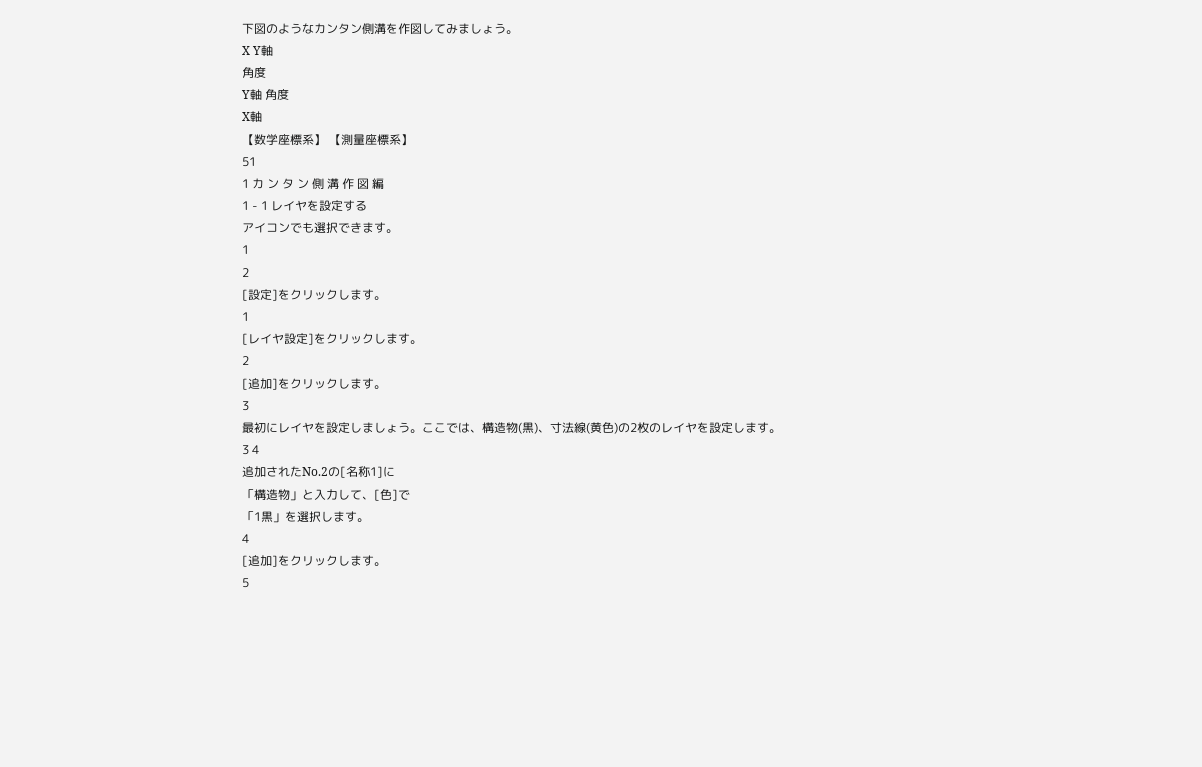下図のようなカンタン側溝を作図してみましょう。
X Y軸
角度
Y軸 角度
X軸
【数学座標系】 【測量座標系】
51
1 カ ン タ ン 側 溝 作 図 編
1 - 1 レイヤを設定する
アイコンでも選択できます。
1
2
[設定]をクリックします。
1
[レイヤ設定]をクリックします。
2
[追加]をクリックします。
3
最初にレイヤを設定しましょう。ここでは、構造物(黒)、寸法線(黄色)の2枚のレイヤを設定します。
3 4
追加されたNo.2の[名称1]に
「構造物」と入力して、[色]で
「1黒」を選択します。
4
[追加]をクリックします。
5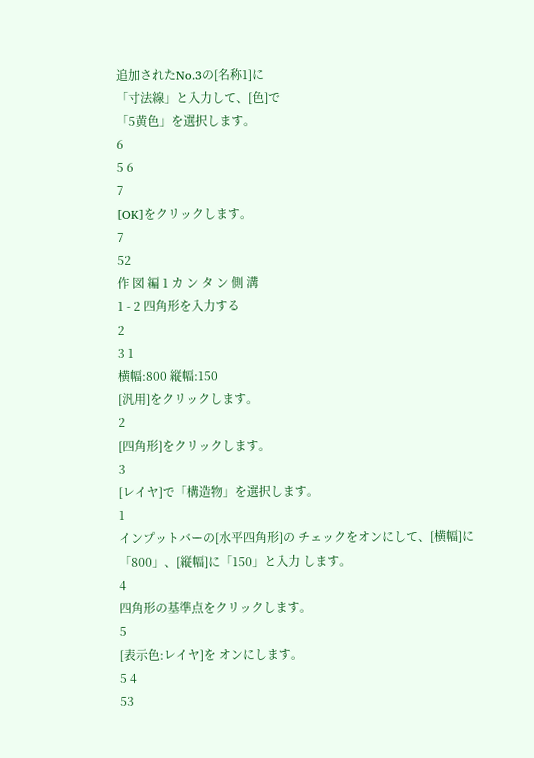追加されたNo.3の[名称1]に
「寸法線」と入力して、[色]で
「5黄色」を選択します。
6
5 6
7
[OK]をクリックします。
7
52
作 図 編 1 カ ン タ ン 側 溝
1 - 2 四角形を入力する
2
3 1
横幅:800 縦幅:150
[汎用]をクリックします。
2
[四角形]をクリックします。
3
[レイヤ]で「構造物」を選択します。
1
インプットバーの[水平四角形]の チェックをオンにして、[横幅]に
「800」、[縦幅]に「150」と入力 します。
4
四角形の基準点をクリックします。
5
[表示色:レイヤ]を オンにします。
5 4
53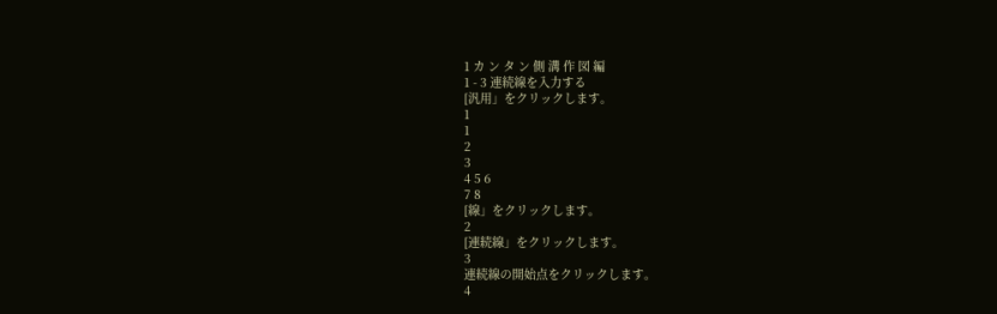1 カ ン タ ン 側 溝 作 図 編
1 - 3 連続線を入力する
[汎用」をクリックします。
1
1
2
3
4 5 6
7 8
[線」をクリックします。
2
[連続線」をクリックします。
3
連続線の開始点をクリックします。
4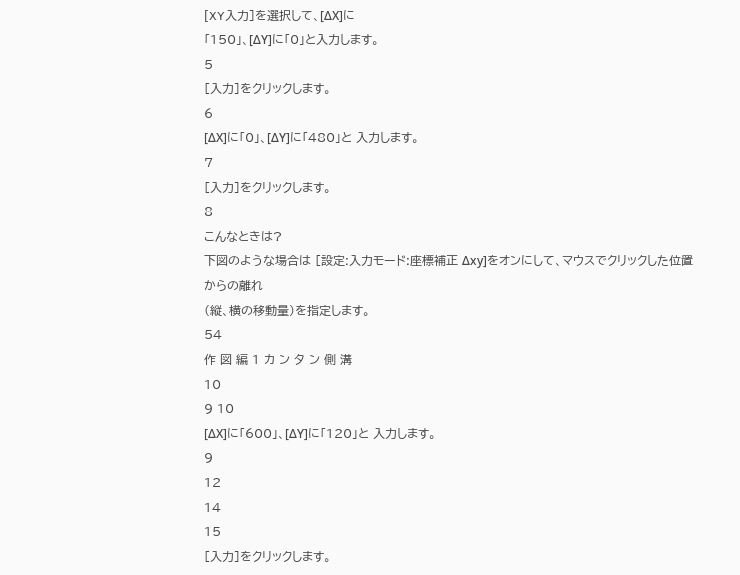[XY入力]を選択して、[ΔX]に
「150」、[ΔY]に「0」と入力します。
5
[入力]をクリックします。
6
[ΔX]に「0」、[ΔY]に「480」と 入力します。
7
[入力]をクリックします。
8
こんなときは?
下図のような場合は [設定:入力モード:座標補正 Δxy]をオンにして、マウスでクリックした位置からの離れ
(縦、横の移動量)を指定します。
54
作 図 編 1 カ ン タ ン 側 溝
10
9 10
[ΔX]に「600」、[ΔY]に「120」と 入力します。
9
12
14
15
[入力]をクリックします。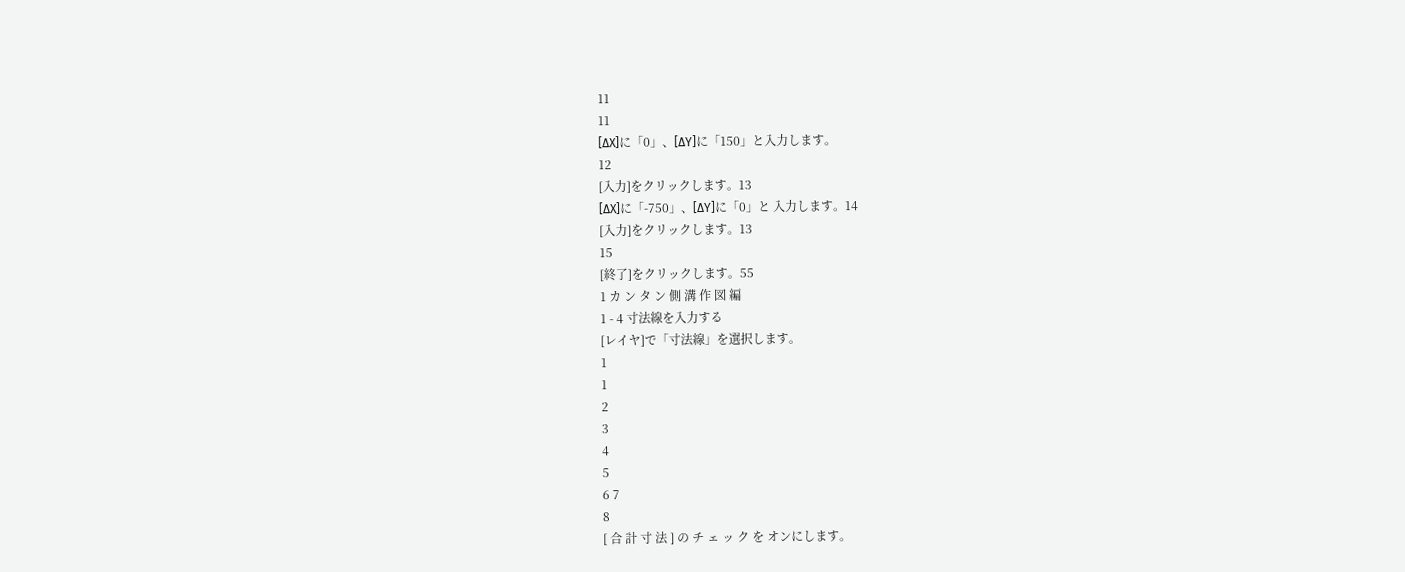11
11
[ΔX]に「0」、[ΔY]に「150」と入力します。
12
[入力]をクリックします。13
[ΔX]に「-750」、[ΔY]に「0」と 入力します。14
[入力]をクリックします。13
15
[終了]をクリックします。55
1 カ ン タ ン 側 溝 作 図 編
1 - 4 寸法線を入力する
[レイヤ]で「寸法線」を選択します。
1
1
2
3
4
5
6 7
8
[ 合 計 寸 法 ] の チ ェ ッ ク を オンにします。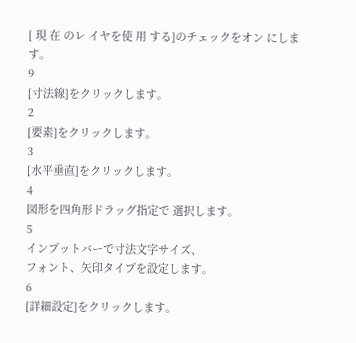[ 現 在 のレ イヤを使 用 する]のチェックをオン にします。
9
[寸法線]をクリックします。
2
[要素]をクリックします。
3
[水平垂直]をクリックします。
4
図形を四角形ドラッグ指定で 選択します。
5
インプットバーで寸法文字サイズ、
フォント、矢印タイプを設定します。
6
[詳細設定]をクリックします。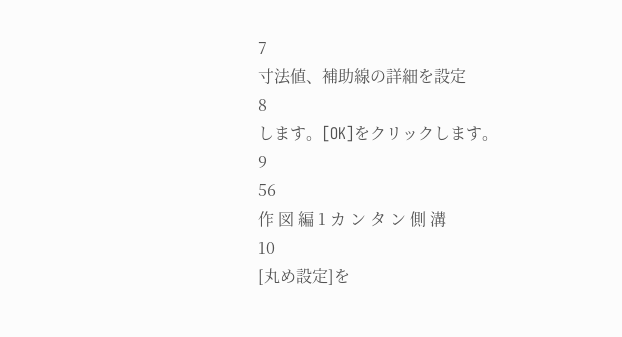7
寸法値、補助線の詳細を設定
8
します。[OK]をクリックします。
9
56
作 図 編 1 カ ン タ ン 側 溝
10
[丸め設定]を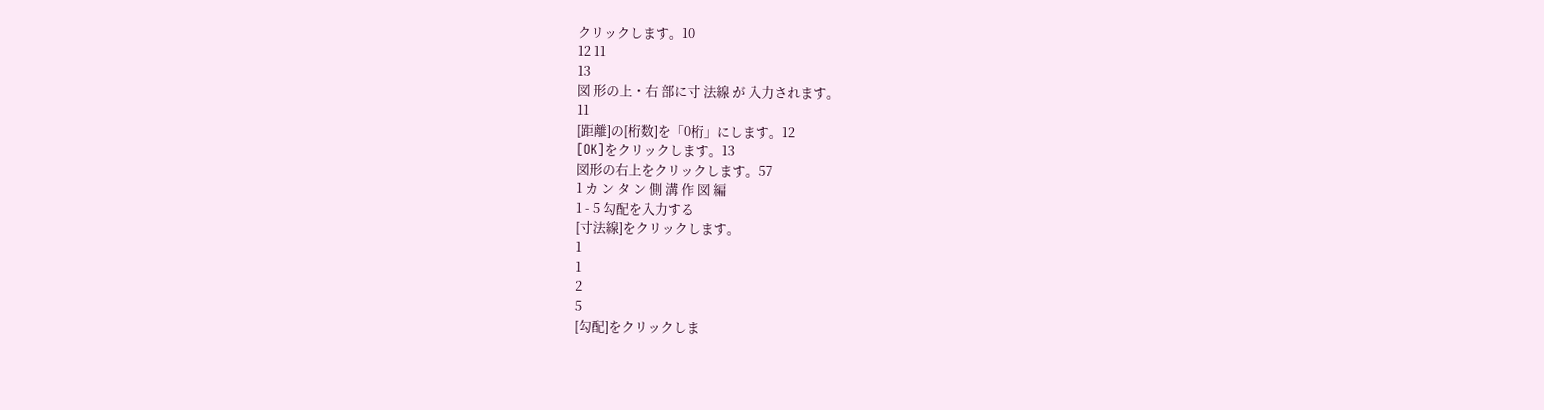クリックします。10
12 11
13
図 形の上・右 部に寸 法線 が 入力されます。
11
[距離]の[桁数]を「0桁」にします。12
[OK]をクリックします。13
図形の右上をクリックします。57
1 カ ン タ ン 側 溝 作 図 編
1 - 5 勾配を入力する
[寸法線]をクリックします。
1
1
2
5
[勾配]をクリックしま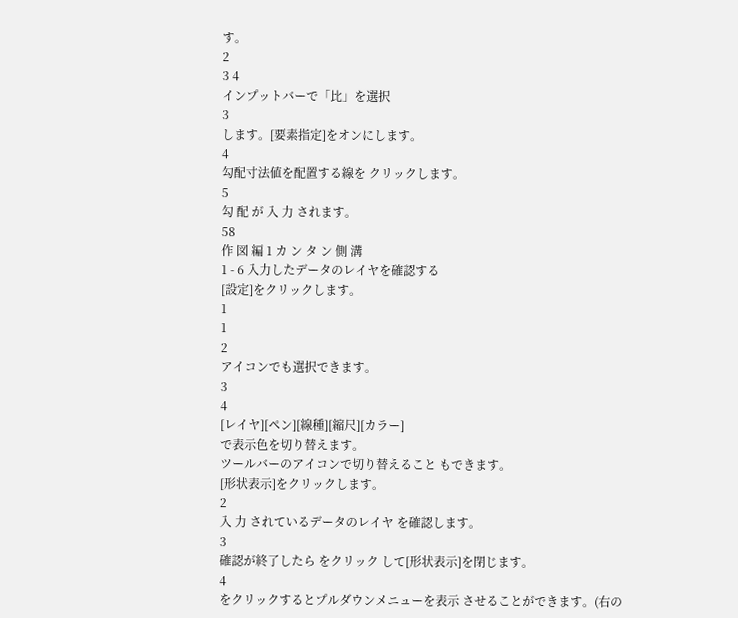す。
2
3 4
インプットバーで「比」を選択
3
します。[要素指定]をオンにします。
4
勾配寸法値を配置する線を クリックします。
5
勾 配 が 入 力 されます。
58
作 図 編 1 カ ン タ ン 側 溝
1 - 6 入力したデータのレイヤを確認する
[設定]をクリックします。
1
1
2
アイコンでも選択できます。
3
4
[レイヤ][ペン][線種][縮尺][カラー]
で表示色を切り替えます。
ツールバーのアイコンで切り替えること もできます。
[形状表示]をクリックします。
2
入 力 されているデータのレイヤ を確認します。
3
確認が終了したら をクリック して[形状表示]を閉じます。
4
をクリックするとプルダウンメニューを表示 させることができます。(右の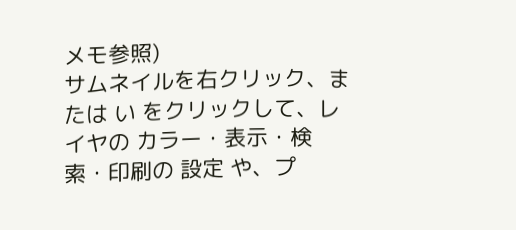メモ参照)
サムネイルを右クリック、または い をクリックして、レイヤの カラー・表示・検索・印刷の 設定 や、プ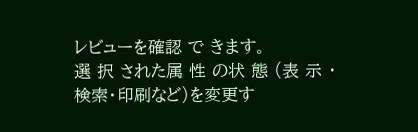レビューを確認 で きます。
選 択 された属 性 の状 態 (表 示 ・ 検索・印刷など)を変更す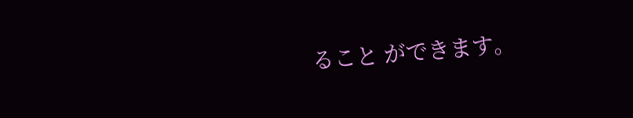ること ができます。